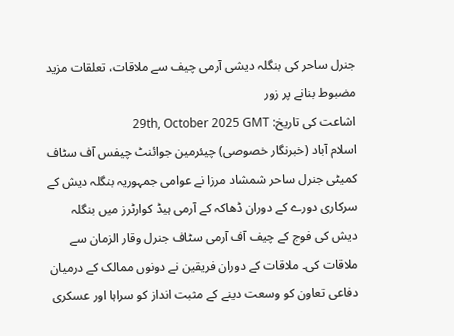جنرل ساحر کی بنگلہ دیشی آرمی چیف سے ملاقات، تعلقات مزید مضبوط بنانے پر زور
اشاعت کی تاریخ: 29th, October 2025 GMT
اسلام آباد (خبرنگار خصوصی) چیئرمین جوائنٹ چیفس آف سٹاف کمیٹی جنرل ساحر شمشاد مرزا نے عوامی جمہوریہ بنگلہ دیش کے سرکاری دورے کے دوران ڈھاکہ کے آرمی ہیڈ کوارٹرز میں بنگلہ دیش کی فوج کے چیف آف آرمی سٹاف جنرل وقار الزمان سے ملاقات کی۔ ملاقات کے دوران فریقین نے دونوں ممالک کے درمیان دفاعی تعاون کو وسعت دینے کے مثبت انداز کو سراہا اور عسکری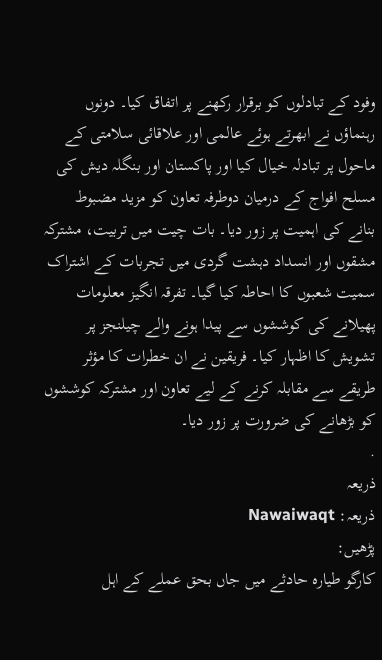وفود کے تبادلوں کو برقرار رکھنے پر اتفاق کیا۔ دونوں رہنماؤں نے ابھرتے ہوئے عالمی اور علاقائی سلامتی کے ماحول پر تبادلہ خیال کیا اور پاکستان اور بنگلہ دیش کی مسلح افواج کے درمیان دوطرفہ تعاون کو مزید مضبوط بنانے کی اہمیت پر زور دیا۔ بات چیت میں تربیت، مشترکہ مشقوں اور انسداد دہشت گردی میں تجربات کے اشتراک سمیت شعبوں کا احاطہ کیا گیا۔ تفرقہ انگیز معلومات پھیلانے کی کوششوں سے پیدا ہونے والے چیلنجز پر تشویش کا اظہار کیا۔ فریقین نے ان خطرات کا مؤثر طریقے سے مقابلہ کرنے کے لیے تعاون اور مشترکہ کوششوں کو بڑھانے کی ضرورت پر زور دیا۔
.
ذریعہ
ذریعہ: Nawaiwaqt
پڑھیں:
کارگو طیارہ حادثے میں جاں بحق عملے کے اہل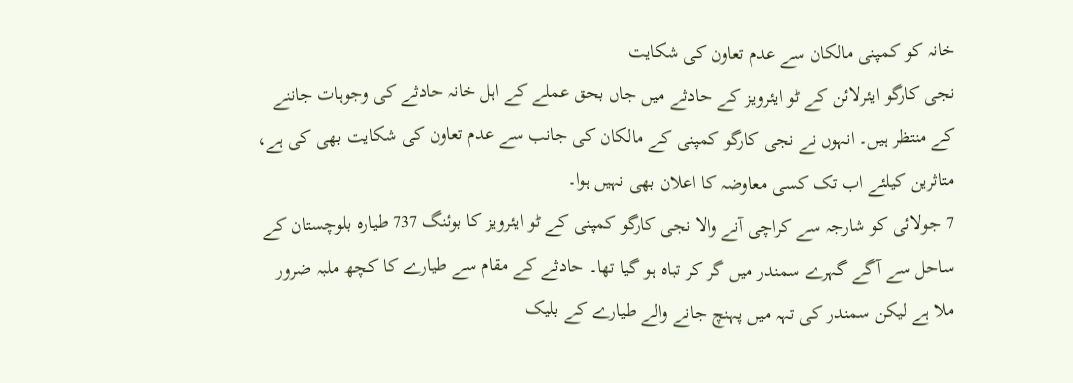خانہ کو کمپنی مالکان سے عدم تعاون کی شکایت
نجی کارگو ایئرلائن کے ٹو ایئرویز کے حادثے میں جاں بحق عملے کے اہل خانہ حادثے کی وجوہات جاننے کے منتظر ہیں۔ انہوں نے نجی کارگو کمپنی کے مالکان کی جانب سے عدم تعاون کی شکایت بھی کی ہے، متاثرین کیلئے اب تک کسی معاوضہ کا اعلان بھی نہیں ہوا۔
7 جولائی کو شارجہ سے کراچی آنے والا نجی کارگو کمپنی کے ٹو ایئرویز کا بوئنگ 737 طیارہ بلوچستان کے ساحل سے آگے گہرے سمندر میں گر کر تباہ ہو گیا تھا۔ حادثے کے مقام سے طیارے کا کچھ ملبہ ضرور ملا ہے لیکن سمندر کی تہہ میں پہنچ جانے والے طیارے کے بلیک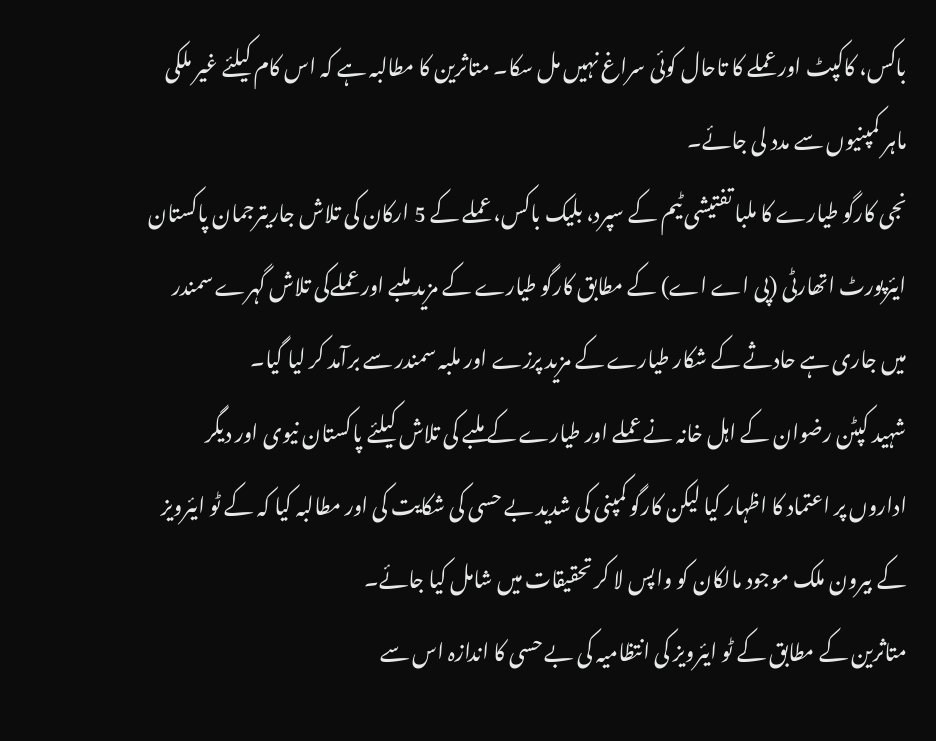باکس، کاکپٹ اور عملے کا تاحال کوئی سراغ نہیں مل سکا۔ متاثرین کا مطالبہ ہے کہ اس کام کیلئے غیر ملکی ماہر کمپنیوں سے مدد لی جائے۔
نجی کارگو طیارے کا ملبا تفتیشی ٹیم کے سپرد، بلیک باکس، عملے کے 5 ارکان کی تلاش جاریترجمان پاکستان ایئرپورٹ اتھارٹی (پی اے اے) کے مطابق کارگو طیارے کے مزید ملبے اور عملےکی تلاش گہرے سمندر میں جاری ہے حادثے کے شکار طیارے کے مزید پرزے اور ملبہ سمندر سے برآمد کر لیا گیا۔
شہید کپٹن رضوان کے اہل خانہ نے عملے اور طیارے کے ملبے کی تلاش کیلئے پاکستان نیوی اور دیگر اداروں پر اعتماد کا اظہار کیا لیکن کارگو کمپنی کی شدید بے حسی کی شکایت کی اور مطالبہ کیا کہ کے ٹو ایئرویز کے بیرون ملک موجود مالکان کو واپس لا کر تحقیقات میں شامل کیا جائے۔
متاثرین کے مطابق کے ٹو ایئرویز کی انتظامیہ کی بے حسی کا اندازہ اس سے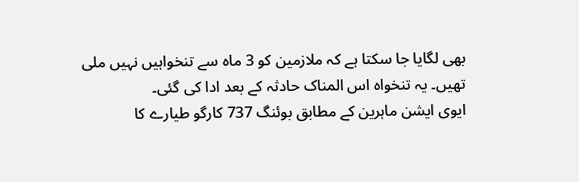بھی لگایا جا سکتا ہے کہ ملازمین کو 3 ماہ سے تنخواہیں نہیں ملی تھیں۔ یہ تنخواہ اس المناک حادثہ کے بعد ادا کی گئی۔
ایوی ایشن ماہرین کے مطابق بوئنگ 737 کارگو طیارے کا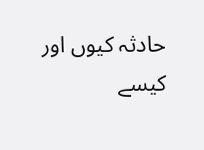حادثہ کیوں اور کیسے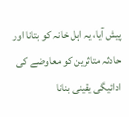پیش آیا، یہ اہل خانہ کو بتانا اور حادثہ متاثرین کو معاوضے کی ادائیگی یقینی بنانا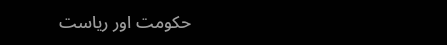حکومت اور ریاست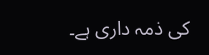کی ذمہ داری ہے۔